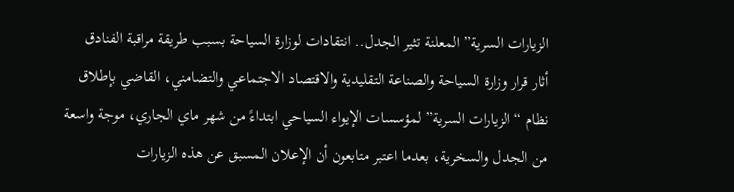الزيارات السرية” المعلنة تثير الجدل.. انتقادات لوزارة السياحة بسبب طريقة مراقبة الفنادق
أثار قرار وزارة السياحة والصناعة التقليدية والاقتصاد الاجتماعي والتضامني، القاضي بإطلاق نظام “الزيارات السرية” لمؤسسات الإيواء السياحي ابتداءً من شهر ماي الجاري، موجة واسعة من الجدل والسخرية، بعدما اعتبر متابعون أن الإعلان المسبق عن هذه الزيارات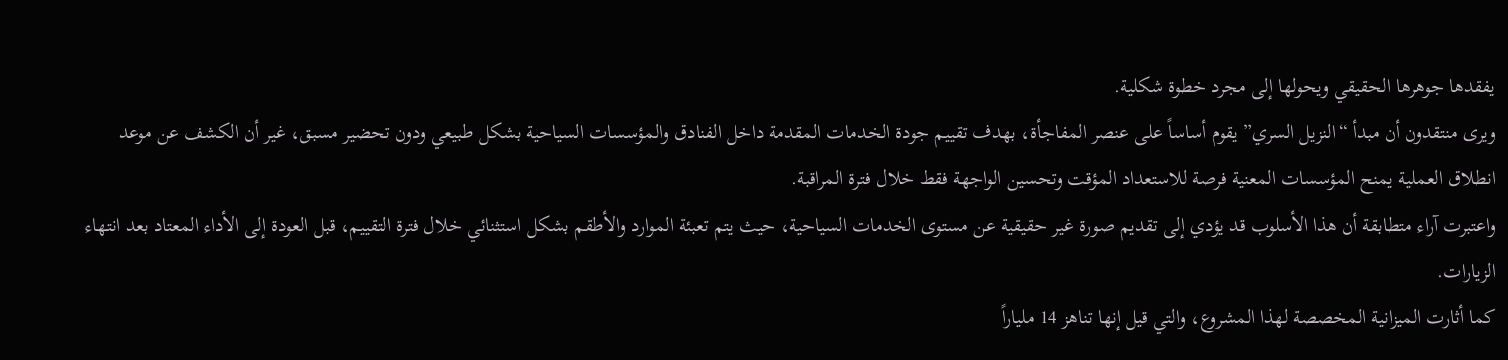يفقدها جوهرها الحقيقي ويحولها إلى مجرد خطوة شكلية.
ويرى منتقدون أن مبدأ “النزيل السري” يقوم أساساً على عنصر المفاجأة، بهدف تقييم جودة الخدمات المقدمة داخل الفنادق والمؤسسات السياحية بشكل طبيعي ودون تحضير مسبق، غير أن الكشف عن موعد انطلاق العملية يمنح المؤسسات المعنية فرصة للاستعداد المؤقت وتحسين الواجهة فقط خلال فترة المراقبة.
واعتبرت آراء متطابقة أن هذا الأسلوب قد يؤدي إلى تقديم صورة غير حقيقية عن مستوى الخدمات السياحية، حيث يتم تعبئة الموارد والأطقم بشكل استثنائي خلال فترة التقييم، قبل العودة إلى الأداء المعتاد بعد انتهاء الزيارات.
كما أثارت الميزانية المخصصة لهذا المشروع، والتي قيل إنها تناهز 14 ملياراً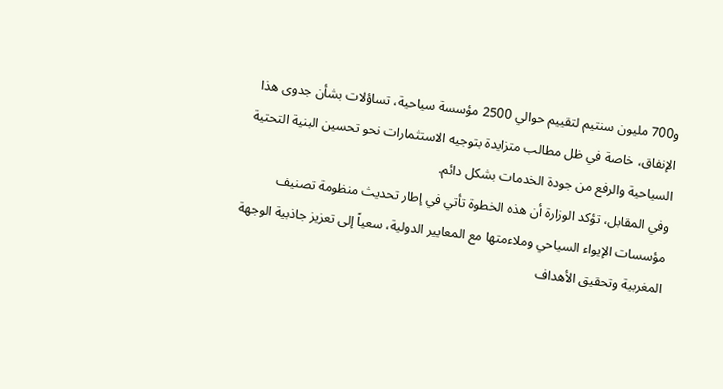و700 مليون سنتيم لتقييم حوالي 2500 مؤسسة سياحية، تساؤلات بشأن جدوى هذا الإنفاق، خاصة في ظل مطالب متزايدة بتوجيه الاستثمارات نحو تحسين البنية التحتية السياحية والرفع من جودة الخدمات بشكل دائم.
وفي المقابل، تؤكد الوزارة أن هذه الخطوة تأتي في إطار تحديث منظومة تصنيف مؤسسات الإيواء السياحي وملاءمتها مع المعايير الدولية، سعياً إلى تعزيز جاذبية الوجهة المغربية وتحقيق الأهداف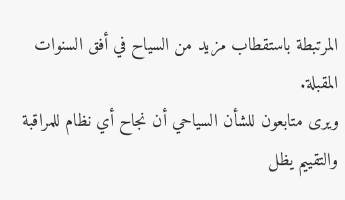المرتبطة باستقطاب مزيد من السياح في أفق السنوات المقبلة.
ويرى متابعون للشأن السياحي أن نجاح أي نظام للمراقبة والتقييم يظل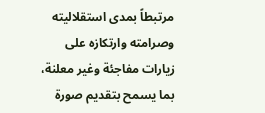مرتبطاً بمدى استقلاليته وصرامته وارتكازه على زيارات مفاجئة وغير معلنة، بما يسمح بتقديم صورة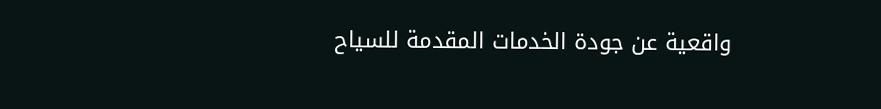واقعية عن جودة الخدمات المقدمة للسياح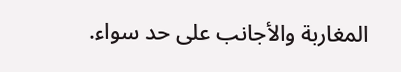المغاربة والأجانب على حد سواء.